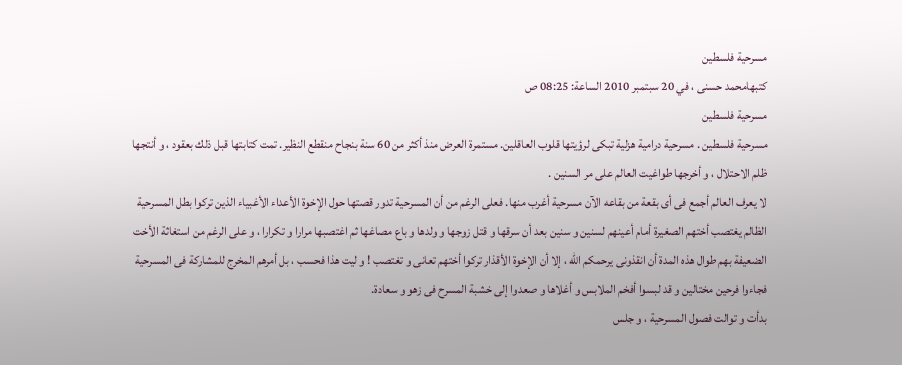مسرحية فلسطين
كتبهامحمد حسنى ، في 20 سبتمبر 2010 الساعة: 08:25 ص
مسرحية فلسطين
مسرحية فلسطين . مسرحية درامية هزلية تبكى لرؤيتها قلوب العاقلين. مستمرة العرض منذ أكثر من 60 سنة بنجاح منقطع النظير. تمت كتابتها قبل ذلك بعقود ، و أنتجها ظلم الاحتلال ، و أخرجها طواغيت العالم على مر السنين .
لا يعرف العالم أجمع فى أى بقعة من بقاعه الآن مسرحية أغرب منها. فعلى الرغم من أن المسرحية تدور قصتها حول الإخوة الأعداء الأغبياء الذين تركوا بطل المسرحية الظالم يغتصب أختهم الصغيرة أمام أعينهم لسنين و سنين بعد أن سرقها و قتل زوجها و ولدها و باع مصاغها ثم اغتصبها مرارا و تكرارا ، و على الرغم من استغاثة الأخت الضعيفة بهم طوال هذه المدة أن انقذونى يرحمكم الله ، إلا أن الإخوة الأقذار تركوا أختهم تعانى و تغتصب ! و ليت هذا فحسب ، بل أمرهم المخرج للمشاركة فى المسرحية فجاءوا فرحين مختالين و قد لبسوا أفخم الملابس و أغلاها و صعدوا إلى خشبة المسرح فى زهو و سعادة.
بدأت و توالت فصول المسرحية ، و جلس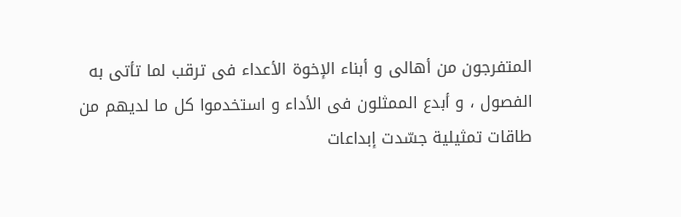المتفرجون من أهالى و أبناء الإخوة الأعداء فى ترقب لما تأتى به الفصول ، و أبدع الممثلون فى الأداء و استخدموا كل ما لديهم من طاقات تمثيلية جسّدت إبداعات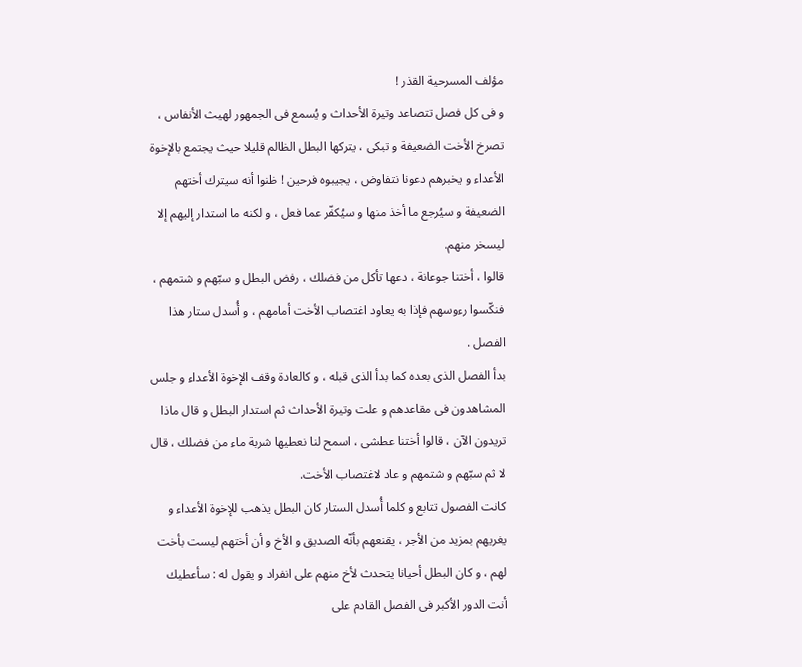مؤلف المسرحية القذر !
و فى كل فصل تتصاعد وتيرة الأحداث و يُسمع فى الجمهور لهيث الأنفاس ، تصرخ الأخت الضعيفة و تبكى ، يتركها البطل الظالم قليلا حيث يجتمع بالإخوة الأعداء و يخبرهم دعونا نتفاوض ، يجيبوه فرحين ! ظنوا أنه سيترك أختهم الضعيفة و سيُرجع ما أخذ منها و سيُكفّر عما فعل ، و لكنه ما استدار إليهم إلا ليسخر منهم.
قالوا ، أختنا جوعانة ، دعها تأكل من فضلك ، رفض البطل و سبّهم و شتمهم ، فنكّسوا رءوسهم فإذا به يعاود اغتصاب الأخت أمامهم ، و أُسدل ستار هذا الفصل .
بدأ الفصل الذى بعده كما بدأ الذى قبله ، و كالعادة وقف الإخوة الأعداء و جلس المشاهدون فى مقاعدهم و علت وتيرة الأحداث ثم استدار البطل و قال ماذا تريدون الآن ، قالوا أختنا عطشى ، اسمح لنا نعطيها شربة ماء من فضلك ، قال لا ثم سبّهم و شتمهم و عاد لاغتصاب الأخت.
كانت الفصول تتابع و كلما أُسدل الستار كان البطل يذهب للإخوة الأعداء و يغريهم بمزيد من الأجر ، يقنعهم بأنّه الصديق و الأخ و أن أختهم ليست بأخت لهم ، و كان البطل أحيانا يتحدث لأخ منهم على انفراد و يقول له : سأعطيك أنت الدور الأكبر فى الفصل القادم على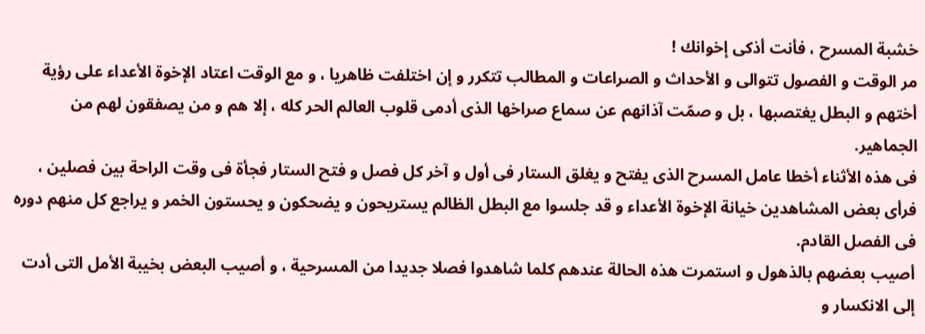خشبة المسرح ، فأنت أذكى إخوانك !
مر الوقت و الفصول تتوالى و الأحداث و الصراعات و المطالب تتكرر و إن اختلفت ظاهريا ، و مع الوقت اعتاد الإخوة الأعداء على رؤية أختهم و البطل يغتصبها ، بل و صمّت آذانهم عن سماع صراخها الذى أدمى قلوب العالم الحر كله ، إلا هم و من يصفقون لهم من الجماهير.
فى هذه الأثناء أخطا عامل المسرح الذى يفتح و يغلق الستار فى أول و آخر كل فصل و فتح الستار فجأة فى وقت الراحة بين فصلين ، فرأى بعض المشاهدين خيانة الإخوة الأعداء و قد جلسوا مع البطل الظالم يستريحون و يضحكون و يحستون الخمر و يراجع كل منهم دوره فى الفصل القادم.
أصيب بعضهم بالذهول و استمرت هذه الحالة عندهم كلما شاهدوا فصلا جديدا من المسرحية ، و أصيب البعض بخيبة الأمل التى أدت إلى الانكسار و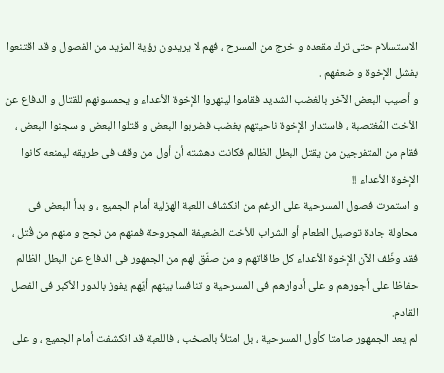الاستسلام حتى ترك مقعده و خرج من المسرح ، فهم لا يريدون رؤية المزيد من الفصول و قد اقتنعوا بفشل الإخوة و ضعفهم .
و أصيب البعض الآخر بالغضب الشديد فقاموا لينهروا الإخوة الأعداء و يحمسونهم للقتال و الدفاع عن الأخت المُغتصبة ، فاستدار الإخوة ناحيتهم بغضب فضربوا البعض و قتلوا البعض و سجنوا البعض ، فقام من المتفرجين من يقتل البطل الظالم فكانت دهشته أن أول من وقف فى طريقه ليمنعه كانوا الإخوة الأعداء !!
و استمرت فصول المسرحية على الرغم من انكشاف اللعبة الهزلية أمام الجميع ، و بدأ البعض فى محاولة جادة توصيل الطعام أو الشراب للأخت الضعيفة المجروحة فمنهم من نجح و منهم من قُتل ، فقد وظّف الآن الإخوة الأعداء كل طاقاتهم و من صفّق لهم من الجمهور فى الدفاع عن البطل الظالم حفاظا على أجورهم و على أدوارهم فى المسرحية و تنافسا بينهم أيّهم يفوز بالدور الأكبر فى الفصل القادم.
لم يعد الجمهور صامتا كأول المسرحية ، بل امتلأ بالصخب ، فاللعبة قد انكشفت أمام الجميع ، و على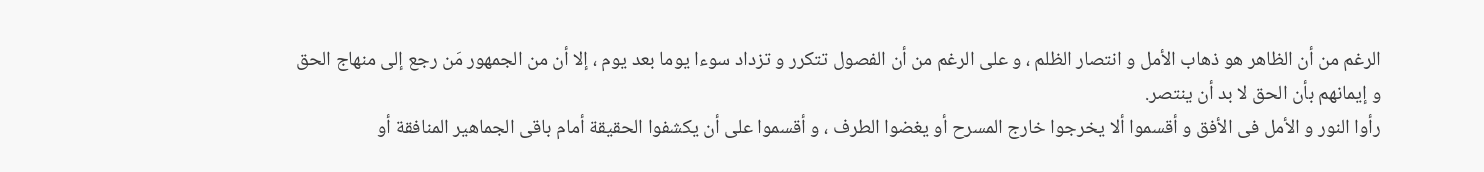الرغم من أن الظاهر هو ذهاب الأمل و انتصار الظلم ، و على الرغم من أن الفصول تتكرر و تزداد سوءا يوما بعد يوم ، إلا أن من الجمهور مَن رجع إلى منهاج الحق و إيمانهم بأن الحق لا بد أن ينتصر.
رأوا النور و الأمل فى الأفق و أقسموا ألا يخرجوا خارج المسرح أو يغضوا الطرف ، و أقسموا على أن يكشفوا الحقيقة أمام باقى الجماهير المنافقة أو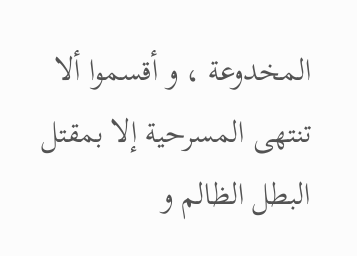المخدوعة ، و أقسموا ألا تنتهى المسرحية إلا بمقتل البطل الظالم و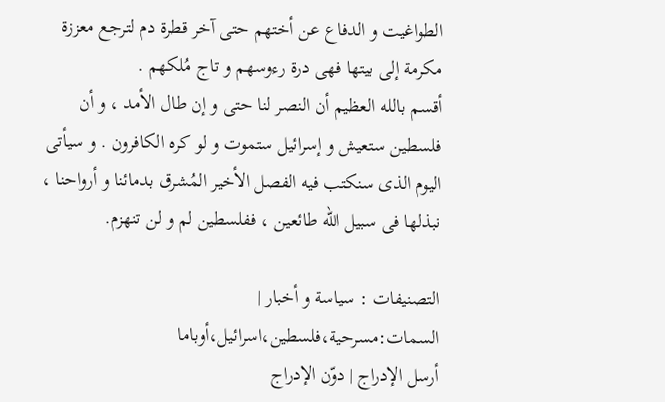الطواغيت و الدفاع عن أختهم حتى آخر قطرة دم لترجع معززة مكرمة إلى بيتها فهى درة رءوسهم و تاج مُلكهم .
أقسم بالله العظيم أن النصر لنا حتى و إن طال الأمد ، و أن فلسطين ستعيش و إسرائيل ستموت و لو كره الكافرون . و سيأتى اليوم الذى سنكتب فيه الفصل الأخير المُشرق بدمائنا و أرواحنا ، نبذلها فى سبيل الله طائعين ، ففلسطين لم و لن تنهزم.

التصنيفات : سياسة و أخبار | السمات:مسرحية،فلسطين،اسرائيل،أوباما
أرسل الإدراج | دوّن الإدراج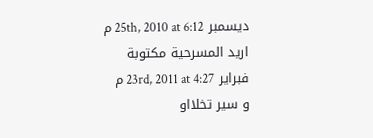ديسمبر 25th, 2010 at 6:12 م
اريد المسرحية مكتوبة
فبراير 23rd, 2011 at 4:27 م
و سير تخلااو